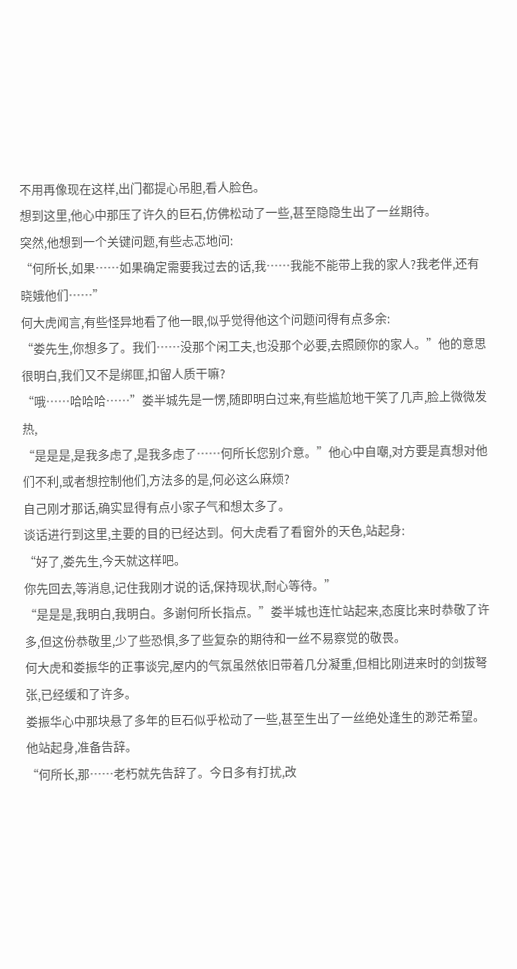不用再像现在这样,出门都提心吊胆,看人脸色。
想到这里,他心中那压了许久的巨石,仿佛松动了一些,甚至隐隐生出了一丝期待。
突然,他想到一个关键问题,有些忐忑地问:
“何所长,如果……如果确定需要我过去的话,我……我能不能带上我的家人?我老伴,还有晓娥他们……”
何大虎闻言,有些怪异地看了他一眼,似乎觉得他这个问题问得有点多余:
“娄先生,你想多了。我们……没那个闲工夫,也没那个必要,去照顾你的家人。”他的意思很明白,我们又不是绑匪,扣留人质干嘛?
“哦……哈哈哈……”娄半城先是一愣,随即明白过来,有些尴尬地干笑了几声,脸上微微发热,
“是是是,是我多虑了,是我多虑了……何所长您别介意。”他心中自嘲,对方要是真想对他们不利,或者想控制他们,方法多的是,何必这么麻烦?
自己刚才那话,确实显得有点小家子气和想太多了。
谈话进行到这里,主要的目的已经达到。何大虎看了看窗外的天色,站起身:
“好了,娄先生,今天就这样吧。
你先回去,等消息,记住我刚才说的话,保持现状,耐心等待。”
“是是是,我明白,我明白。多谢何所长指点。”娄半城也连忙站起来,态度比来时恭敬了许多,但这份恭敬里,少了些恐惧,多了些复杂的期待和一丝不易察觉的敬畏。
何大虎和娄振华的正事谈完,屋内的气氛虽然依旧带着几分凝重,但相比刚进来时的剑拔弩张,已经缓和了许多。
娄振华心中那块悬了多年的巨石似乎松动了一些,甚至生出了一丝绝处逢生的渺茫希望。
他站起身,准备告辞。
“何所长,那……老朽就先告辞了。今日多有打扰,改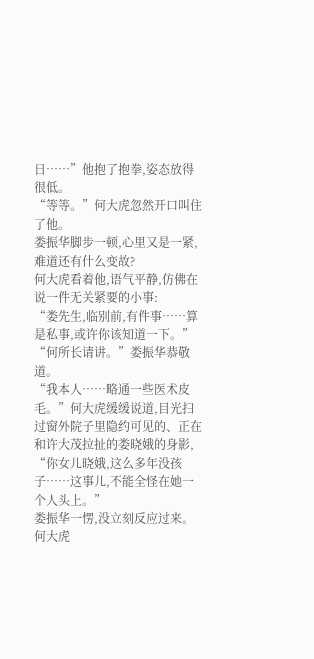日……”他抱了抱拳,姿态放得很低。
“等等。”何大虎忽然开口叫住了他。
娄振华脚步一顿,心里又是一紧,难道还有什么变故?
何大虎看着他,语气平静,仿佛在说一件无关紧要的小事:
“娄先生,临别前,有件事……算是私事,或许你该知道一下。”
“何所长请讲。”娄振华恭敬道。
“我本人……略通一些医术皮毛。”何大虎缓缓说道,目光扫过窗外院子里隐约可见的、正在和许大茂拉扯的娄晓娥的身影,
“你女儿晓娥,这么多年没孩子……这事儿,不能全怪在她一个人头上。”
娄振华一愣,没立刻反应过来。
何大虎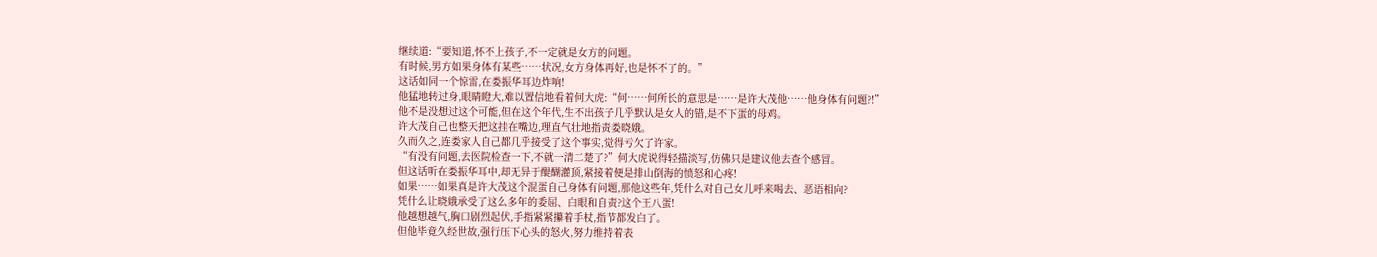继续道:“要知道,怀不上孩子,不一定就是女方的问题。
有时候,男方如果身体有某些……状况,女方身体再好,也是怀不了的。”
这话如同一个惊雷,在娄振华耳边炸响!
他猛地转过身,眼睛瞪大,难以置信地看着何大虎:“何……何所长的意思是……是许大茂他……他身体有问题?!”
他不是没想过这个可能,但在这个年代,生不出孩子几乎默认是女人的错,是不下蛋的母鸡。
许大茂自己也整天把这挂在嘴边,理直气壮地指责娄晓娥。
久而久之,连娄家人自己都几乎接受了这个事实,觉得亏欠了许家。
“有没有问题,去医院检查一下,不就一清二楚了?”何大虎说得轻描淡写,仿佛只是建议他去查个感冒。
但这话听在娄振华耳中,却无异于醍醐灌顶,紧接着便是排山倒海的愤怒和心疼!
如果……如果真是许大茂这个混蛋自己身体有问题,那他这些年,凭什么对自己女儿呼来喝去、恶语相向?
凭什么让晓娥承受了这么多年的委屈、白眼和自责?这个王八蛋!
他越想越气,胸口剧烈起伏,手指紧紧攥着手杖,指节都发白了。
但他毕竟久经世故,强行压下心头的怒火,努力维持着表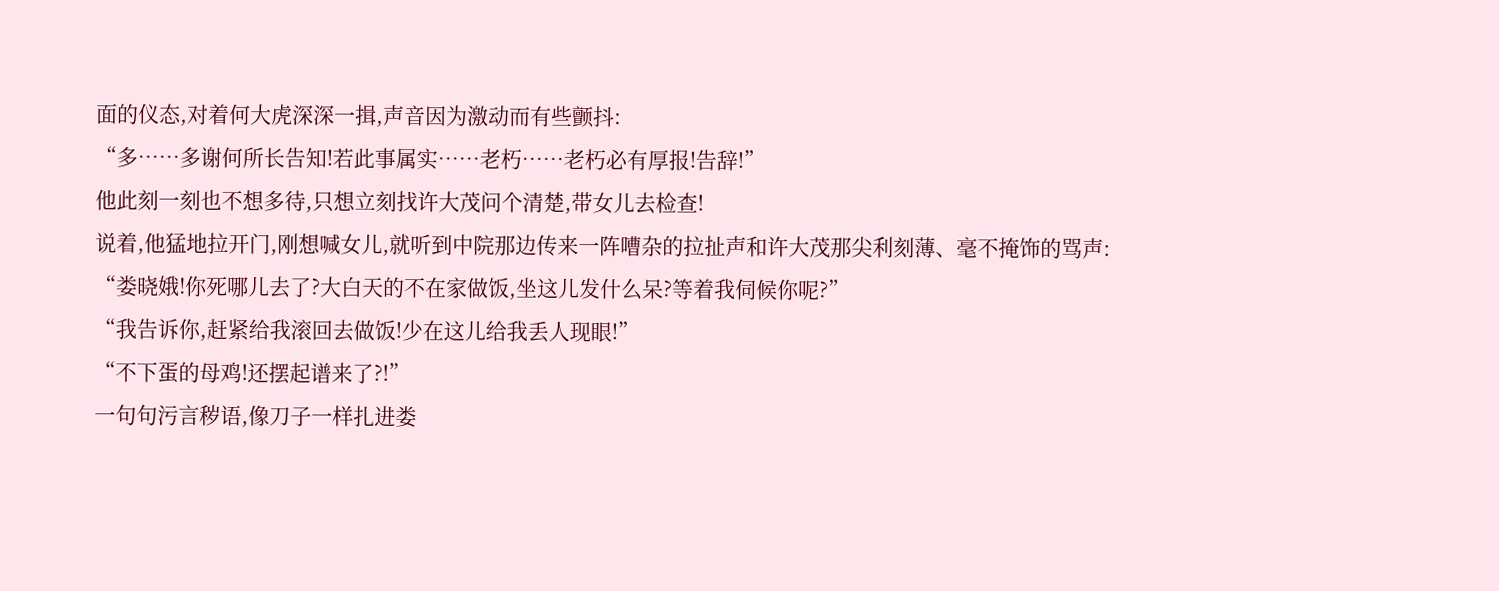面的仪态,对着何大虎深深一揖,声音因为激动而有些颤抖:
“多……多谢何所长告知!若此事属实……老朽……老朽必有厚报!告辞!”
他此刻一刻也不想多待,只想立刻找许大茂问个清楚,带女儿去检查!
说着,他猛地拉开门,刚想喊女儿,就听到中院那边传来一阵嘈杂的拉扯声和许大茂那尖利刻薄、毫不掩饰的骂声:
“娄晓娥!你死哪儿去了?大白天的不在家做饭,坐这儿发什么呆?等着我伺候你呢?”
“我告诉你,赶紧给我滚回去做饭!少在这儿给我丢人现眼!”
“不下蛋的母鸡!还摆起谱来了?!”
一句句污言秽语,像刀子一样扎进娄